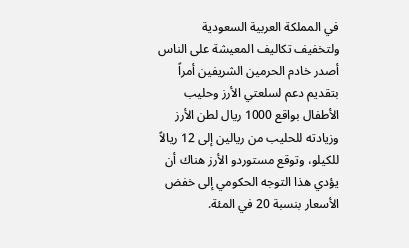في المملكة العربية السعودية ولتخفيف تكاليف المعيشة على الناس أصدر خادم الحرمين الشريفين أمراً بتقديم دعم لسلعتي الأرز وحليب الأطفال بواقع 1000 ريال لطن الأرز وزيادته للحليب من ريالين إلى 12 ريالاً للكيلو، وتوقع مستوردو الأرز هناك أن يؤدي هذا التوجه الحكومي إلى خفض الأسعار بنسبة 20 في المئة.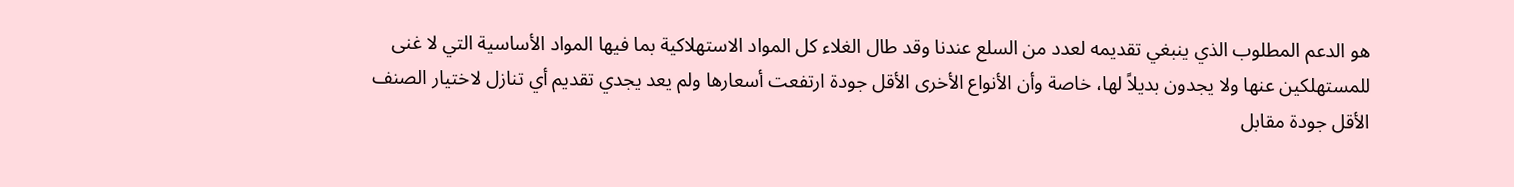هو الدعم المطلوب الذي ينبغي تقديمه لعدد من السلع عندنا وقد طال الغلاء كل المواد الاستهلاكية بما فيها المواد الأساسية التي لا غنى للمستهلكين عنها ولا يجدون بديلاً لها، خاصة وأن الأنواع الأخرى الأقل جودة ارتفعت أسعارها ولم يعد يجدي تقديم أي تنازل لاختيار الصنف الأقل جودة مقابل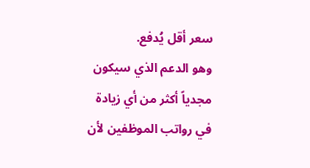سعر أقل يُدفع.
وهو الدعم الذي سيكون مجدياً أكثر من أي زيادة في رواتب الموظفين لأن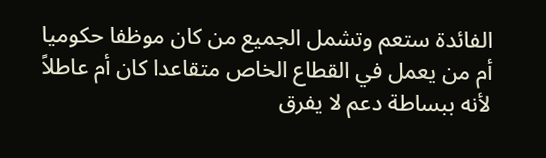الفائدة ستعم وتشمل الجميع من كان موظفا حكوميا أم من يعمل في القطاع الخاص متقاعدا كان أم عاطلاً لأنه ببساطة دعم لا يفرق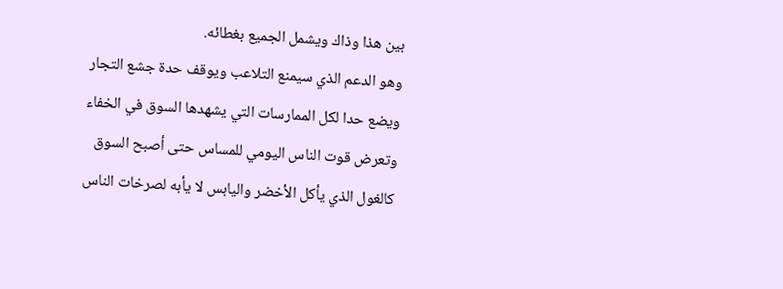بين هذا وذاك ويشمل الجميع بغطائه.
وهو الدعم الذي سيمنع التلاعب ويوقف حدة جشع التجار ويضع حدا لكل الممارسات التي يشهدها السوق في الخفاء وتعرض قوت الناس اليومي للمساس حتى أصبح السوق كالغول الذي يأكل الأخضر واليابس لا يأبه لصرخات الناس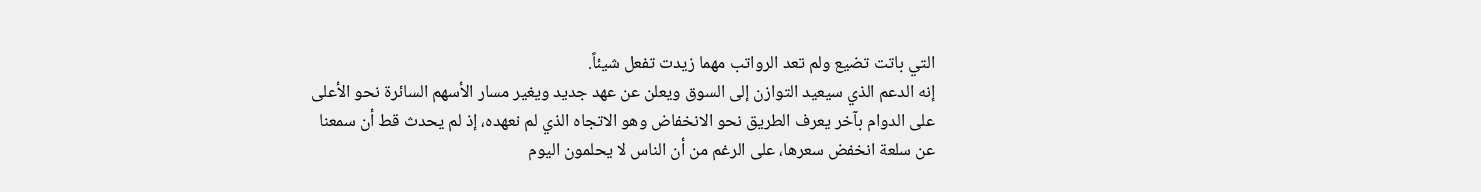التي باتت تضيع ولم تعد الرواتب مهما زيدت تفعل شيئاً.
إنه الدعم الذي سيعيد التوازن إلى السوق ويعلن عن عهد جديد ويغير مسار الأسهم السائرة نحو الأعلى على الدوام بآخر يعرف الطريق نحو الانخفاض وهو الاتجاه الذي لم نعهده، إذ لم يحدث قط أن سمعنا عن سلعة انخفض سعرها، على الرغم من أن الناس لا يحلمون اليوم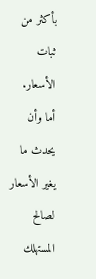بأكثر من ثبات الأسعار.
أما وأن يحدث ما يغير الأسعار لصالح المستهلك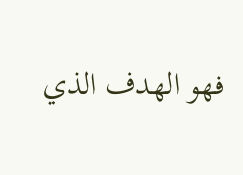فهو الهدف الذي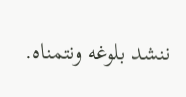ننشد بلوغه ونتمناه.